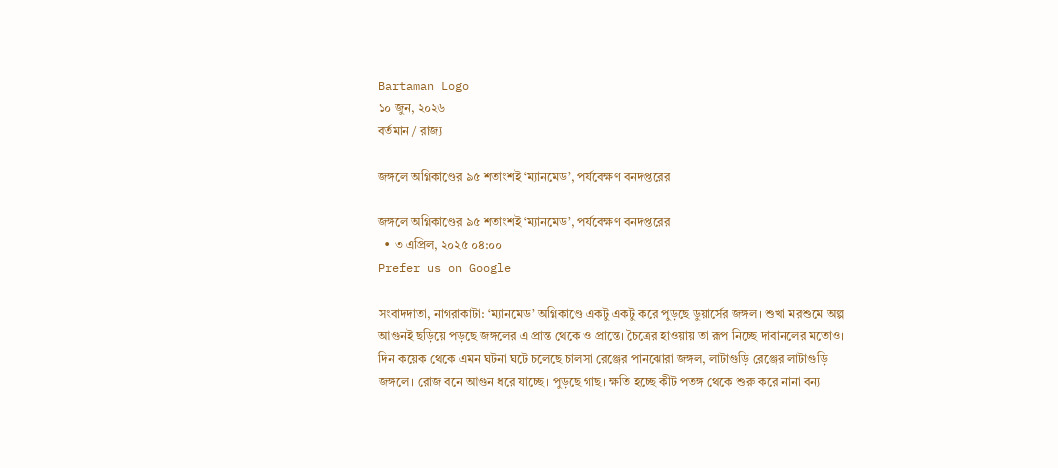Bartaman Logo
১০ জুন, ২০২৬
বর্তমান / রাজ্য

জঙ্গলে অগ্নিকাণ্ডের ৯৫ শতাংশই ‘ম্যানমেড’, পর্যবেক্ষণ বনদপ্তরের

জঙ্গলে অগ্নিকাণ্ডের ৯৫ শতাংশই ‘ম্যানমেড’, পর্যবেক্ষণ বনদপ্তরের
  • ৩ এপ্রিল, ২০২৫ ০৪:০০
Prefer us on Google

সংবাদদাতা, নাগরাকাটা: ‘ম্যানমেড’ অগ্নিকাণ্ডে একটু একটু করে পুড়ছে ডুয়ার্সের জঙ্গল। শুখা মরশুমে অল্প আগুনই ছড়িয়ে পড়ছে জঙ্গলের এ প্রান্ত থেকে ও প্রান্তে। চৈত্রের হাওয়ায় তা রূপ নিচ্ছে দাবানলের মতোও। দিন কয়েক থেকে এমন ঘটনা ঘটে চলেছে চালসা রেঞ্জের পানঝোরা জঙ্গল, লাটাগুড়ি রেঞ্জের লাটাগুড়ি জঙ্গলে। রোজ বনে আগুন ধরে যাচ্ছে। পুড়ছে গাছ। ক্ষতি হচ্ছে কীট পতঙ্গ থেকে শুরু করে নানা বন্য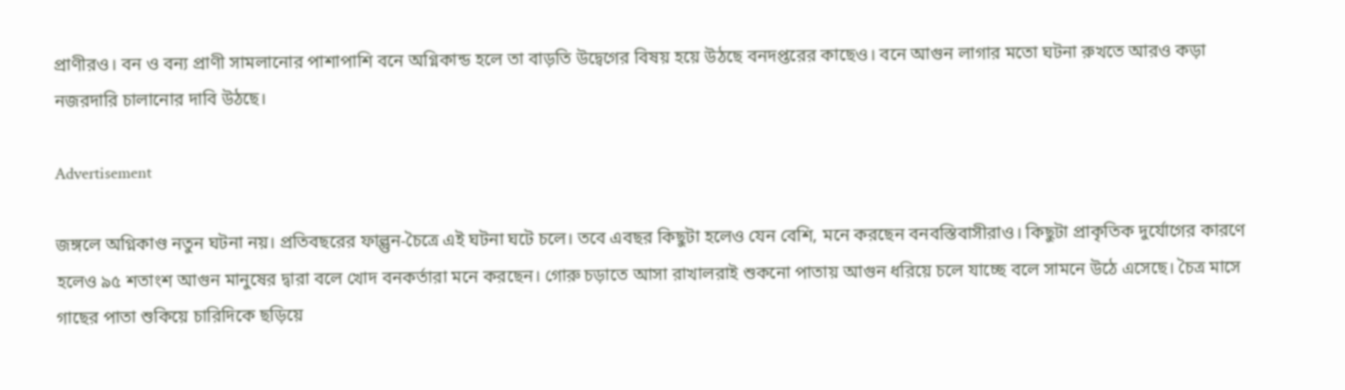প্রাণীরও। বন ও বন্য প্রাণী সামলানোর পাশাপাশি বনে অগ্নিকান্ড হলে তা বাড়তি উদ্বেগের বিষয় হয়ে উঠছে বনদপ্তরের কাছেও। বনে আগুন লাগার মতো ঘটনা রুখতে আরও কড়া নজরদারি চালানোর দাবি উঠছে।

Advertisement

জঙ্গলে অগ্নিকাণ্ড নতুন ঘটনা নয়। প্রতিবছরের ফাল্গুন-চৈত্রে এই ঘটনা ঘটে চলে। তবে এবছর কিছুটা হলেও যেন বেশি, মনে করছেন বনবস্তিবাসীরাও। কিছুটা প্রাকৃতিক দুর্যোগের কারণে হলেও ৯৫ শতাংশ আগুন মানুষের দ্বারা বলে খোদ বনকর্তারা মনে করছেন। গোরু চড়াতে আসা রাখালরাই শুকনো পাতায় আগুন ধরিয়ে চলে যাচ্ছে বলে সামনে উঠে এসেছে। চৈত্র মাসে  গাছের পাতা শুকিয়ে চারিদিকে ছড়িয়ে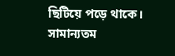ছিটিয়ে পড়ে থাকে। সামান্যতম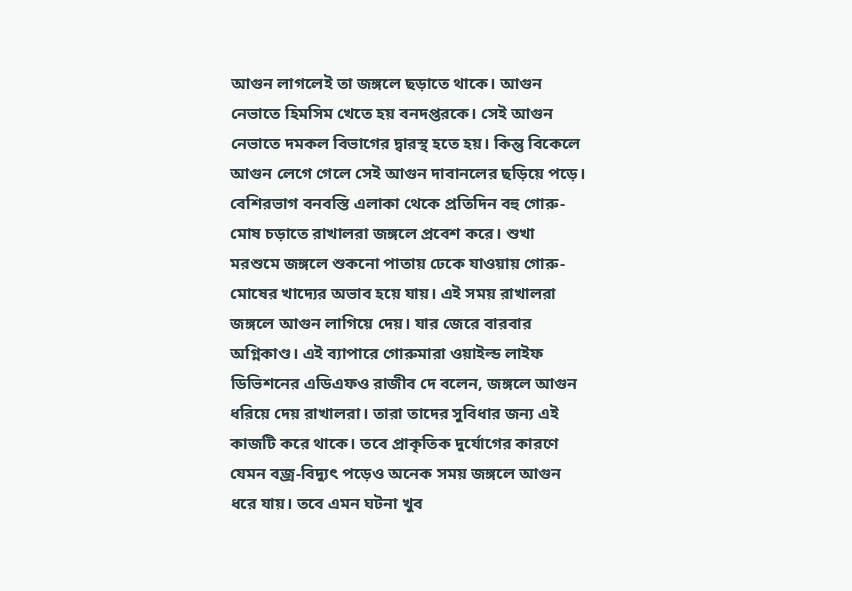আগুন লাগলেই তা জঙ্গলে ছড়াতে থাকে। আগুন নেভাতে হিমসিম খেতে হয় বনদপ্তরকে। সেই আগুন নেভাতে দমকল বিভাগের দ্বারস্থ হতে হয়। কিন্তু বিকেলে আগুন লেগে গেলে সেই আগুন দাবানলের ছড়িয়ে পড়ে।  বেশিরভাগ বনবস্তি এলাকা থেকে প্রতিদিন বহু গোরু-মোষ চড়াতে রাখালরা জঙ্গলে প্রবেশ করে। শুখা মরশুমে জঙ্গলে শুকনো পাতায় ঢেকে যাওয়ায় গোরু-মোষের খাদ্যের অভাব হয়ে যায়। এই সময় রাখালরা জঙ্গলে আগুন লাগিয়ে দেয়। যার জেরে বারবার অগ্নিকাণ্ড। এই ব্যাপারে গোরুমারা ওয়াইল্ড লাইফ ডিভিশনের এডিএফও রাজীব দে বলেন, জঙ্গলে আগুন ধরিয়ে দেয় রাখালরা। তারা তাদের সুবিধার জন্য এই কাজটি করে থাকে। তবে প্রাকৃতিক দুর্যোগের কারণে যেমন বজ্র-বিদ্যুৎ পড়েও অনেক সময় জঙ্গলে আগুন ধরে যায়। তবে এমন ঘটনা খুব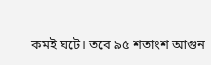কমই ঘটে। তবে ৯৫ শতাংশ আগুন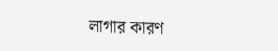লাগার কারণ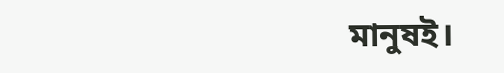মানুষই।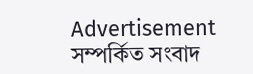Advertisement
সম্পর্কিত সংবাদ